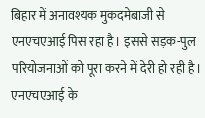बिहार में अनावश्यक मुकदमेबाजी से एनएचएआई पिस रहा है। इससे सड़क-पुल परियोजनाओं को पूरा करने में देरी हो रही है। एनएचएआई के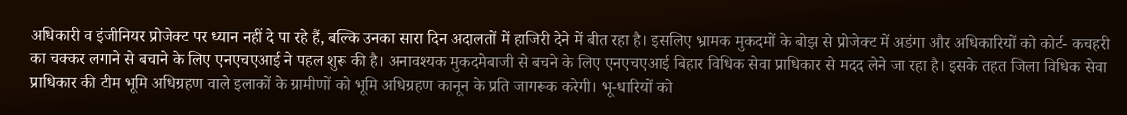अधिकारी व इंजीनियर प्रोजेक्ट पर ध्यान नहीं दे पा रहे हैं, बल्कि उनका सारा दिन अदालतों में हाजिरी देने में बीत रहा है। इसलिए भ्रामक मुकदमों के बोझ से प्रोजेक्ट में अडंगा और अधिकारियों को कोर्ट- कचहरी का चक्कर लगाने से बचाने के लिए एनएचएआई ने पहल शुरू की है। अनावश्यक मुकदमेबाजी से बचने के लिए एनएचएआई बिहार विधिक सेवा प्राधिकार से मदद लेने जा रहा है। इसके तहत जिला विधिक सेवा प्राधिकार की टीम भूमि अधिग्रहण वाले इलाकों के ग्रामीणों को भूमि अधिग्रहण कानून के प्रति जागरूक करेगी। भू-धारियों को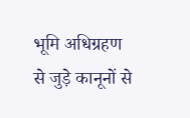भूमि अधिग्रहण से जुड़े कानूनों से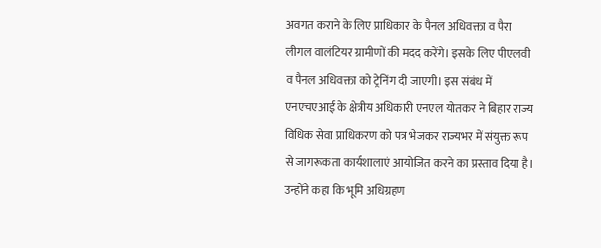अवगत कराने के लिए प्राधिकार के पैनल अधिवक्ता व पैरा लीगल वालंटियर ग्रामीणों की मदद करेंगे। इसके लिए पीएलवी व पैनल अधिवक्ता को ट्रेनिंग दी जाएगी। इस संबंध में एनएचएआई के क्षेत्रीय अधिकारी एनएल योतकर ने बिहार राज्य विधिक सेवा प्राधिकरण को पत्र भेजकर राज्यभर में संयुक्त रूप से जागरूकता कार्यशालाएं आयोजित करने का प्रस्ताव दिया है। उन्होंने कहा कि भूमि अधिग्रहण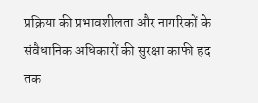प्रक्रिया की प्रभावशीलता और नागरिकों के संवैधानिक अधिकारों की सुरक्षा काफी हद तक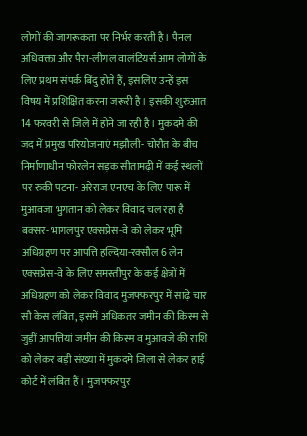लोगों की जागरूकता पर निर्भर करती है। पैनल अधिवक्ता और पैरा-लीगल वालंटियर्स आम लोगों के लिए प्रथम संपर्क बिंदु होते हैं, इसलिए उन्हें इस विषय में प्रशिक्षित करना जरूरी है। इसकी शुरुआत 14 फरवरी से जिले में होने जा रही है। मुकदमे की जद में प्रमुख परियोजनाएं मझौली- चोरौत के बीच निर्माणाधीन फोरलेन सड़क सीतामढ़ी में कई स्थलों पर रुकी पटना- अरेराज एनएच के लिए पारू में मुआवजा भुगतान को लेकर विवाद चल रहा है बक्सर- भागलपुर एक्सप्रेस-वे को लेकर भूमि अधिग्रहण पर आपत्ति हल्दिया-रक्सौल 6 लेन एक्सप्रेस-वे के लिए समस्तीपुर के कई क्षेत्रों में अधिग्रहण को लेकर विवाद मुजफ्फरपुर में साढ़े चार सौ केस लंबित, इसमें अधिकतर जमीन की किस्म से जुड़ीं आपत्तियां जमीन की किस्म व मुआवजे की राशि को लेकर बड़ी संख्या में मुकदमे जिला से लेकर हाई कोर्ट में लंबित हैं। मुजफ्फरपुर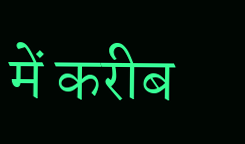में करीब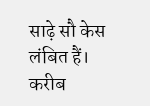साढ़े सौ केस लंबित हैं। करीब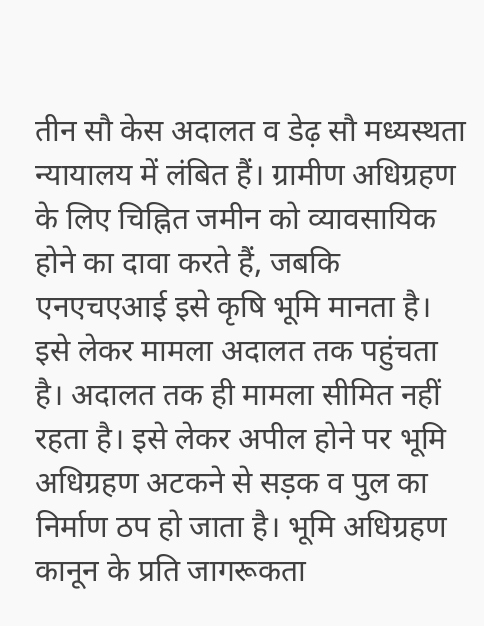तीन सौ केस अदालत व डेढ़ सौ मध्यस्थता न्यायालय में लंबित हैं। ग्रामीण अधिग्रहण के लिए चिह्नित जमीन को व्यावसायिक होने का दावा करते हैं, जबकि एनएचएआई इसे कृषि भूमि मानता है। इसे लेकर मामला अदालत तक पहुंचता है। अदालत तक ही मामला सीमित नहीं रहता है। इसे लेकर अपील होने पर भूमि अधिग्रहण अटकने से सड़क व पुल का निर्माण ठप हो जाता है। भूमि अधिग्रहण कानून के प्रति जागरूकता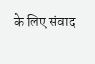के लिए संवाद